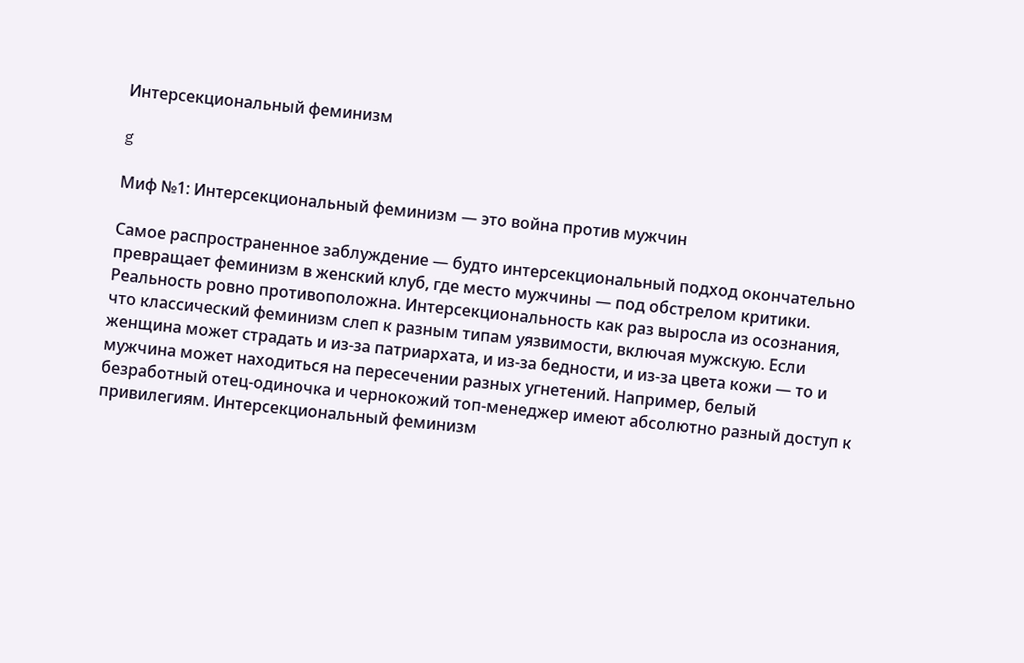Интерсекциональный феминизм

g

Миф №1: Интерсекциональный феминизм — это война против мужчин

Самое распространенное заблуждение — будто интерсекциональный подход окончательно превращает феминизм в женский клуб, где место мужчины — под обстрелом критики. Реальность ровно противоположна. Интерсекциональность как раз выросла из осознания, что классический феминизм слеп к разным типам уязвимости, включая мужскую. Если женщина может страдать и из-за патриархата, и из-за бедности, и из-за цвета кожи — то и мужчина может находиться на пересечении разных угнетений. Например, белый безработный отец-одиночка и чернокожий топ-менеджер имеют абсолютно разный доступ к привилегиям. Интерсекциональный феминизм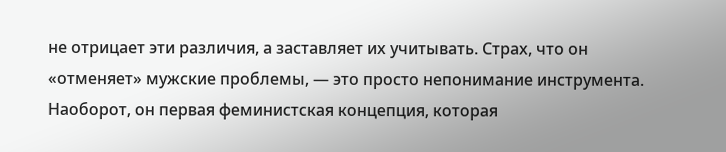не отрицает эти различия, а заставляет их учитывать. Страх, что он «отменяет» мужские проблемы, — это просто непонимание инструмента. Наоборот, он первая феминистская концепция, которая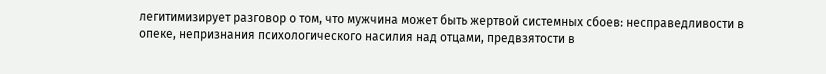легитимизирует разговор о том, что мужчина может быть жертвой системных сбоев: несправедливости в опеке, непризнания психологического насилия над отцами, предвзятости в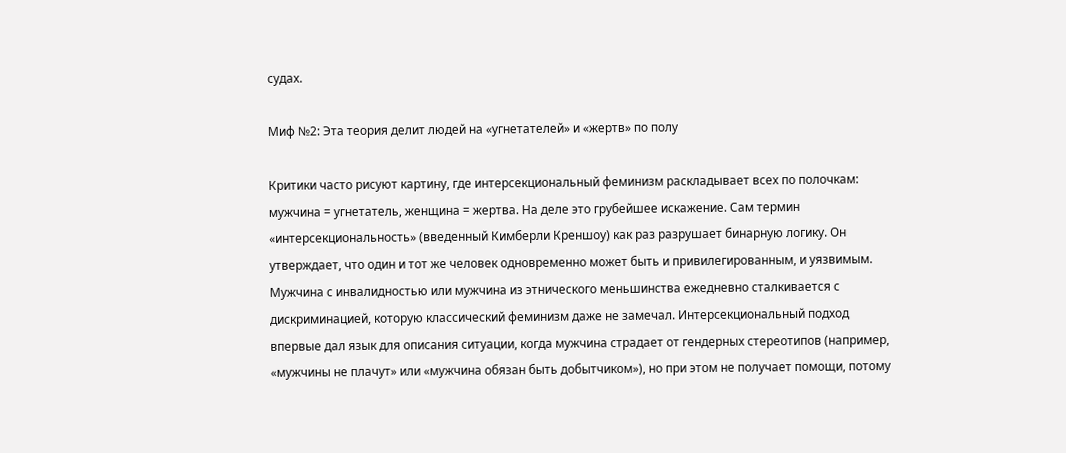судах.

Миф №2: Эта теория делит людей на «угнетателей» и «жертв» по полу

Критики часто рисуют картину, где интерсекциональный феминизм раскладывает всех по полочкам: мужчина = угнетатель, женщина = жертва. На деле это грубейшее искажение. Сам термин «интерсекциональность» (введенный Кимберли Креншоу) как раз разрушает бинарную логику. Он утверждает, что один и тот же человек одновременно может быть и привилегированным, и уязвимым. Мужчина с инвалидностью или мужчина из этнического меньшинства ежедневно сталкивается с дискриминацией, которую классический феминизм даже не замечал. Интерсекциональный подход впервые дал язык для описания ситуации, когда мужчина страдает от гендерных стереотипов (например, «мужчины не плачут» или «мужчина обязан быть добытчиком»), но при этом не получает помощи, потому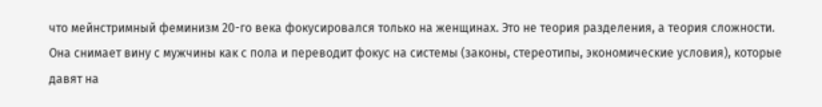что мейнстримный феминизм 20-го века фокусировался только на женщинах. Это не теория разделения, а теория сложности. Она снимает вину с мужчины как с пола и переводит фокус на системы (законы, стереотипы, экономические условия), которые давят на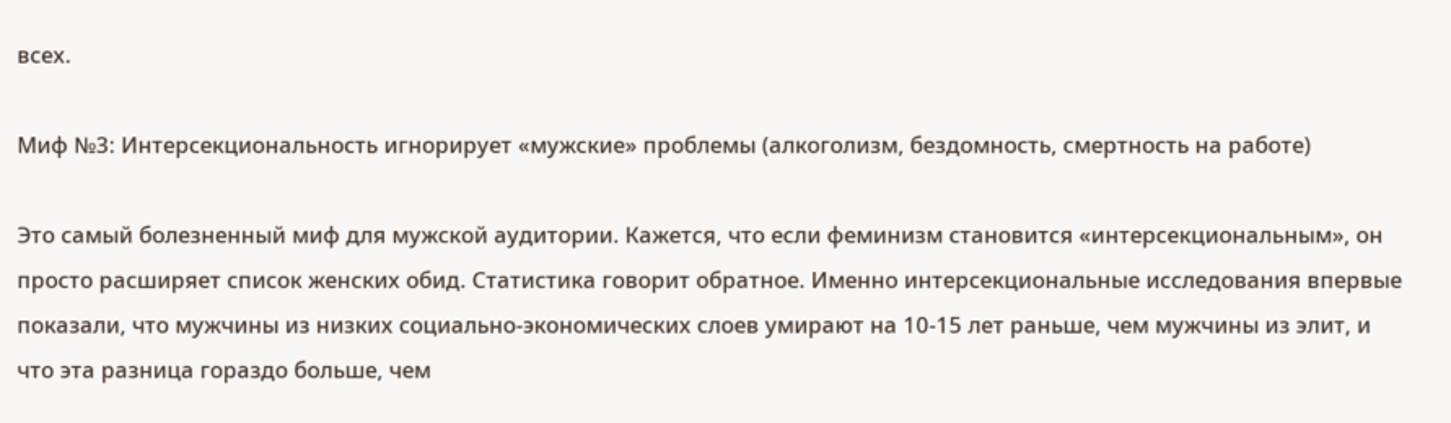всех.

Миф №3: Интерсекциональность игнорирует «мужские» проблемы (алкоголизм, бездомность, смертность на работе)

Это самый болезненный миф для мужской аудитории. Кажется, что если феминизм становится «интерсекциональным», он просто расширяет список женских обид. Статистика говорит обратное. Именно интерсекциональные исследования впервые показали, что мужчины из низких социально-экономических слоев умирают на 10-15 лет раньше, чем мужчины из элит, и что эта разница гораздо больше, чем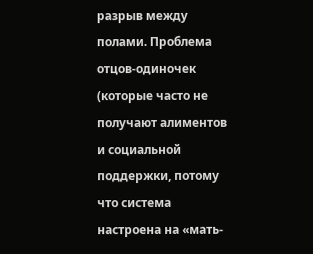разрыв между полами. Проблема отцов-одиночек (которые часто не получают алиментов и социальной поддержки, потому что система настроена на «мать-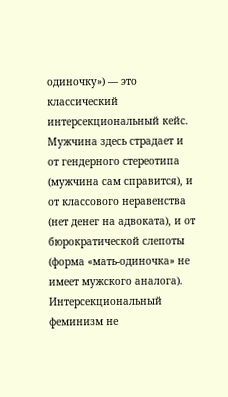одиночку») — это классический интерсекциональный кейс. Мужчина здесь страдает и от гендерного стереотипа (мужчина сам справится), и от классового неравенства (нет денег на адвоката), и от бюрократической слепоты (форма «мать-одиночка» не имеет мужского аналога). Интерсекциональный феминизм не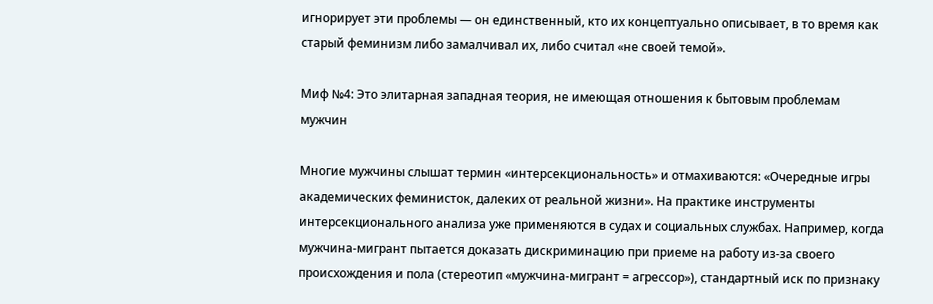игнорирует эти проблемы — он единственный, кто их концептуально описывает, в то время как старый феминизм либо замалчивал их, либо считал «не своей темой».

Миф №4: Это элитарная западная теория, не имеющая отношения к бытовым проблемам мужчин

Многие мужчины слышат термин «интерсекциональность» и отмахиваются: «Очередные игры академических феминисток, далеких от реальной жизни». На практике инструменты интерсекционального анализа уже применяются в судах и социальных службах. Например, когда мужчина-мигрант пытается доказать дискриминацию при приеме на работу из-за своего происхождения и пола (стереотип «мужчина-мигрант = агрессор»), стандартный иск по признаку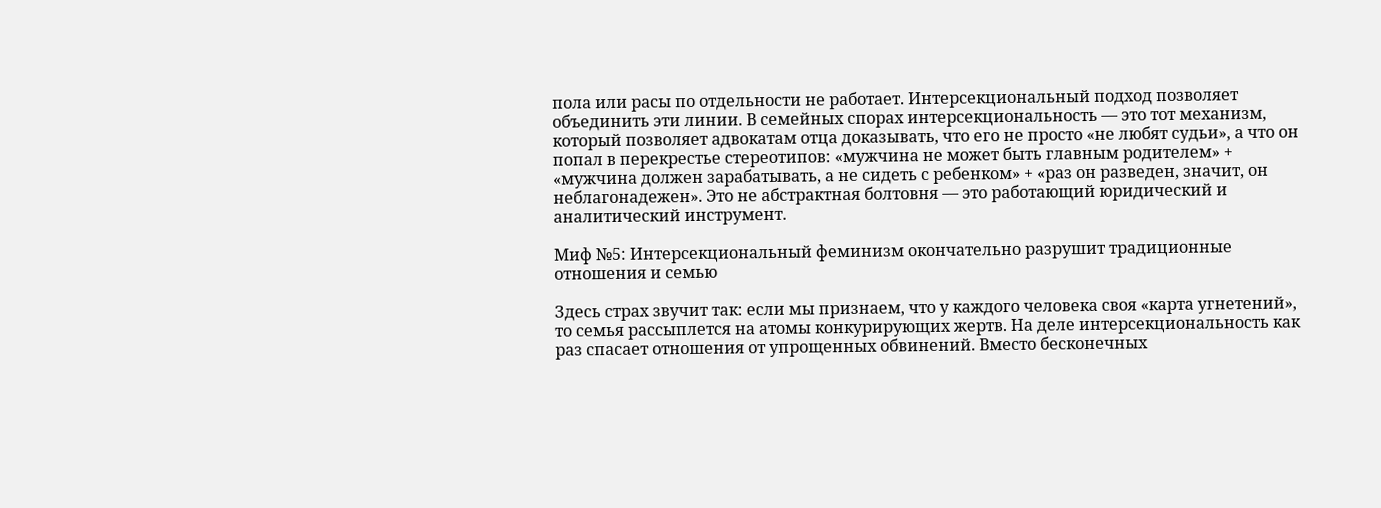пола или расы по отдельности не работает. Интерсекциональный подход позволяет объединить эти линии. В семейных спорах интерсекциональность — это тот механизм, который позволяет адвокатам отца доказывать, что его не просто «не любят судьи», а что он попал в перекрестье стереотипов: «мужчина не может быть главным родителем» + «мужчина должен зарабатывать, а не сидеть с ребенком» + «раз он разведен, значит, он неблагонадежен». Это не абстрактная болтовня — это работающий юридический и аналитический инструмент.

Миф №5: Интерсекциональный феминизм окончательно разрушит традиционные отношения и семью

Здесь страх звучит так: если мы признаем, что у каждого человека своя «карта угнетений», то семья рассыплется на атомы конкурирующих жертв. На деле интерсекциональность как раз спасает отношения от упрощенных обвинений. Вместо бесконечных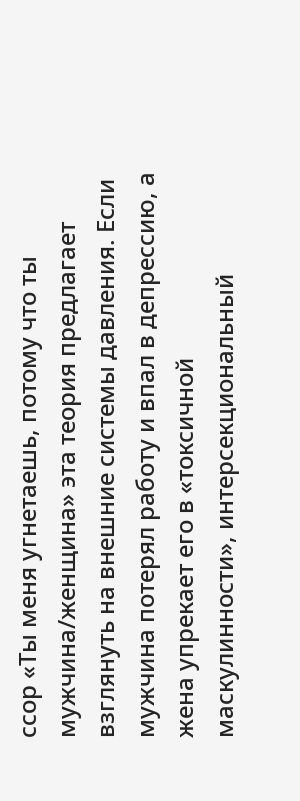ссор «Ты меня угнетаешь, потому что ты мужчина/женщина» эта теория предлагает взглянуть на внешние системы давления. Если мужчина потерял работу и впал в депрессию, а жена упрекает его в «токсичной маскулинности», интерсекциональный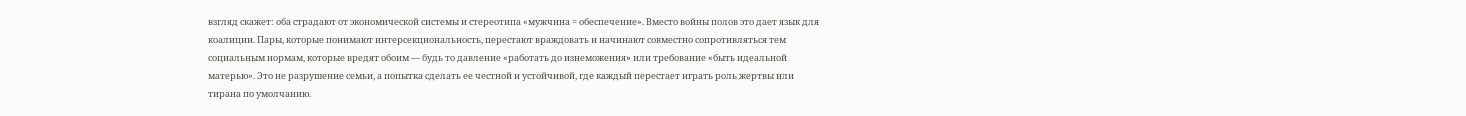взгляд скажет: оба страдают от экономической системы и стереотипа «мужчина = обеспечение». Вместо войны полов это дает язык для коалиции. Пары, которые понимают интерсекциональность, перестают враждовать и начинают совместно сопротивляться тем социальным нормам, которые вредят обоим — будь то давление «работать до изнеможения» или требование «быть идеальной матерью». Это не разрушение семьи, а попытка сделать ее честной и устойчивой, где каждый перестает играть роль жертвы или тирана по умолчанию.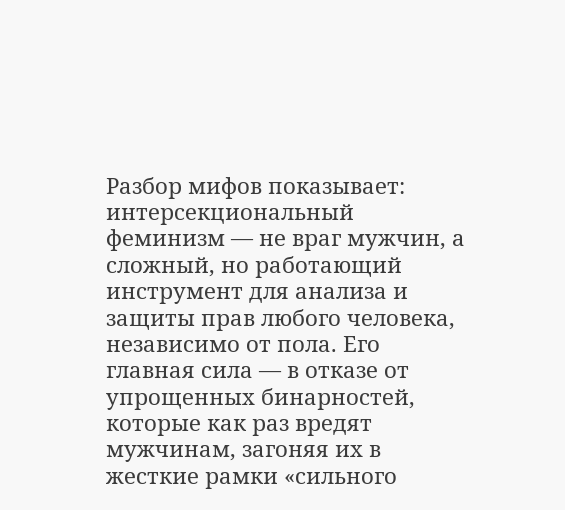Разбор мифов показывает: интерсекциональный феминизм — не враг мужчин, а сложный, но работающий инструмент для анализа и защиты прав любого человека, независимо от пола. Его главная сила — в отказе от упрощенных бинарностей, которые как раз вредят мужчинам, загоняя их в жесткие рамки «сильного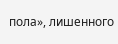пола», лишенного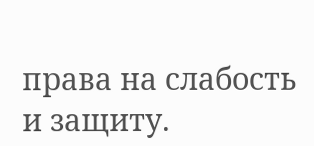права на слабость и защиту.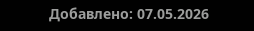Добавлено: 07.05.2026